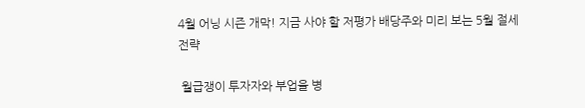4월 어닝 시즌 개막! 지금 사야 할 저평가 배당주와 미리 보는 5월 절세 전략

 월급쟁이 투자자와 부업을 병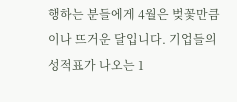행하는 분들에게 4월은 벚꽃만큼이나 뜨거운 달입니다. 기업들의 성적표가 나오는 1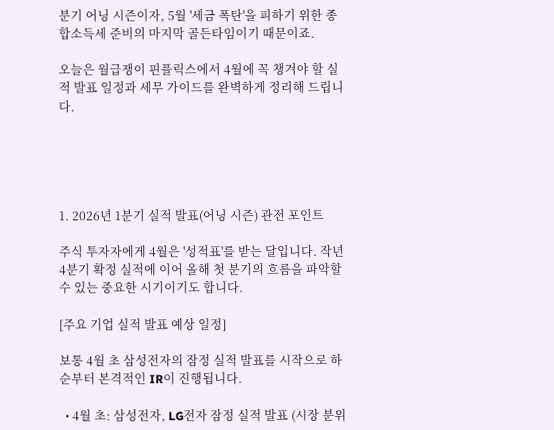분기 어닝 시즌이자, 5월 '세금 폭탄'을 피하기 위한 종합소득세 준비의 마지막 골든타임이기 때문이죠.

오늘은 월급쟁이 핀플릭스에서 4월에 꼭 챙겨야 할 실적 발표 일정과 세무 가이드를 완벽하게 정리해 드립니다.





1. 2026년 1분기 실적 발표(어닝 시즌) 관전 포인트

주식 투자자에게 4월은 '성적표'를 받는 달입니다. 작년 4분기 확정 실적에 이어 올해 첫 분기의 흐름을 파악할 수 있는 중요한 시기이기도 합니다.

[주요 기업 실적 발표 예상 일정]

보통 4월 초 삼성전자의 잠정 실적 발표를 시작으로 하순부터 본격적인 IR이 진행됩니다.

  • 4월 초: 삼성전자, LG전자 잠정 실적 발표 (시장 분위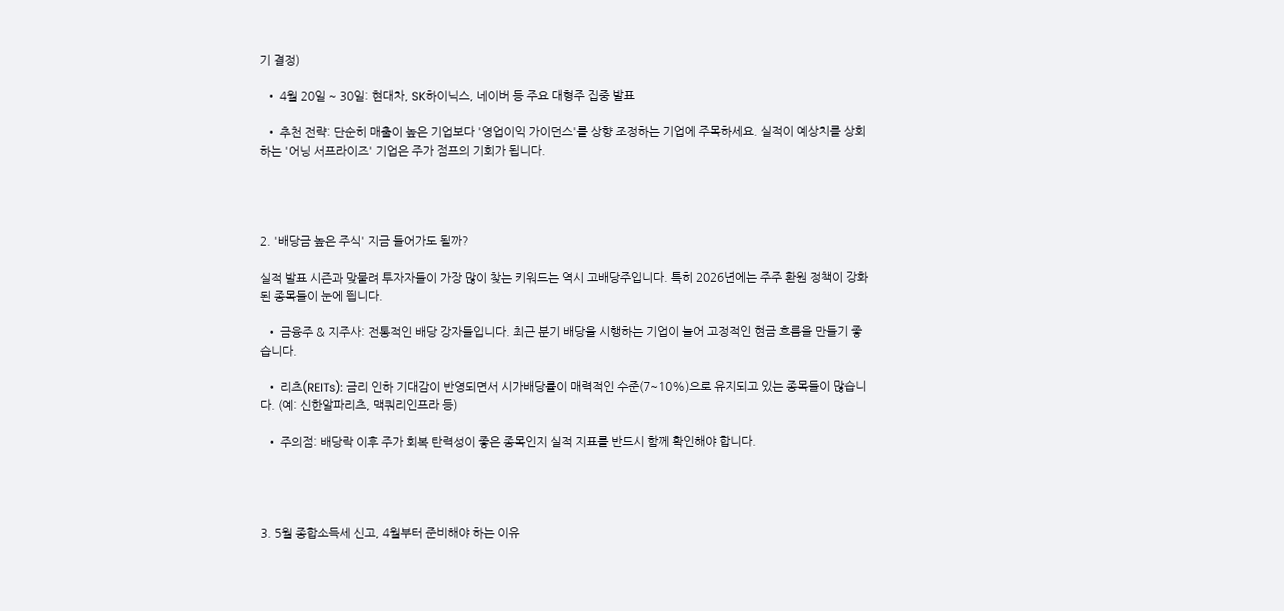기 결정)

  • 4월 20일 ~ 30일: 현대차, SK하이닉스, 네이버 등 주요 대형주 집중 발표

  • 추천 전략: 단순히 매출이 높은 기업보다 '영업이익 가이던스'를 상향 조정하는 기업에 주목하세요. 실적이 예상치를 상회하는 '어닝 서프라이즈' 기업은 주가 점프의 기회가 됩니다.




2. '배당금 높은 주식' 지금 들어가도 될까?

실적 발표 시즌과 맞물려 투자자들이 가장 많이 찾는 키워드는 역시 고배당주입니다. 특히 2026년에는 주주 환원 정책이 강화된 종목들이 눈에 띕니다.

  • 금융주 & 지주사: 전통적인 배당 강자들입니다. 최근 분기 배당을 시행하는 기업이 늘어 고정적인 현금 흐름을 만들기 좋습니다.

  • 리츠(REITs): 금리 인하 기대감이 반영되면서 시가배당률이 매력적인 수준(7~10%)으로 유지되고 있는 종목들이 많습니다. (예: 신한알파리츠, 맥쿼리인프라 등)

  • 주의점: 배당락 이후 주가 회복 탄력성이 좋은 종목인지 실적 지표를 반드시 함께 확인해야 합니다.




3. 5월 종합소득세 신고, 4월부터 준비해야 하는 이유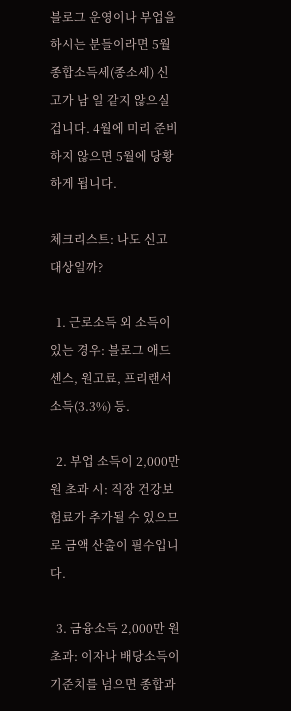블로그 운영이나 부업을 하시는 분들이라면 5월 종합소득세(종소세) 신고가 남 일 같지 않으실 겁니다. 4월에 미리 준비하지 않으면 5월에 당황하게 됩니다.

체크리스트: 나도 신고 대상일까?

  1. 근로소득 외 소득이 있는 경우: 블로그 애드센스, 원고료, 프리랜서 소득(3.3%) 등.

  2. 부업 소득이 2,000만 원 초과 시: 직장 건강보험료가 추가될 수 있으므로 금액 산출이 필수입니다.

  3. 금융소득 2,000만 원 초과: 이자나 배당소득이 기준치를 넘으면 종합과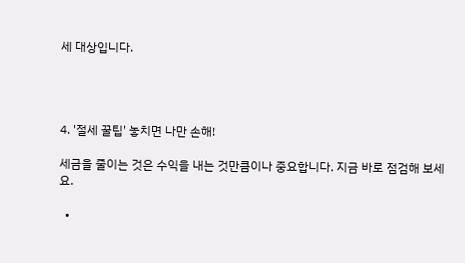세 대상입니다.




4. '절세 꿀팁' 놓치면 나만 손해!

세금을 줄이는 것은 수익을 내는 것만큼이나 중요합니다. 지금 바로 점검해 보세요.

  •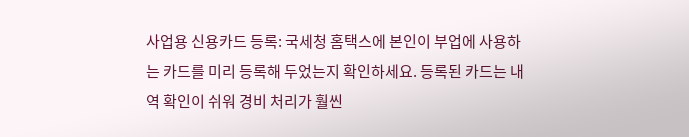사업용 신용카드 등록: 국세청 홈택스에 본인이 부업에 사용하는 카드를 미리 등록해 두었는지 확인하세요. 등록된 카드는 내역 확인이 쉬워 경비 처리가 훨씬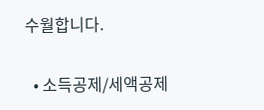수월합니다.

  • 소득공제/세액공제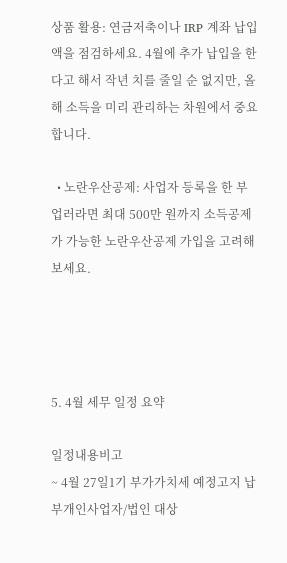상품 활용: 연금저축이나 IRP 계좌 납입액을 점검하세요. 4월에 추가 납입을 한다고 해서 작년 치를 줄일 순 없지만, 올해 소득을 미리 관리하는 차원에서 중요합니다.

  • 노란우산공제: 사업자 등록을 한 부업러라면 최대 500만 원까지 소득공제가 가능한 노란우산공제 가입을 고려해 보세요.




5. 4월 세무 일정 요약

일정내용비고
~ 4월 27일1기 부가가치세 예정고지 납부개인사업자/법인 대상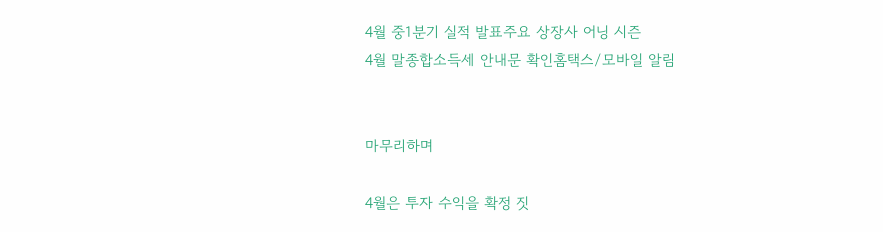4월 중1분기 실적 발표주요 상장사 어닝 시즌
4월 말종합소득세 안내문 확인홈택스/모바일 알림


마무리하며

4월은 투자 수익을 확정 짓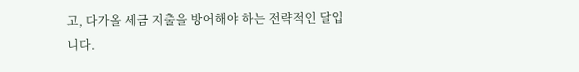고, 다가올 세금 지출을 방어해야 하는 전략적인 달입니다.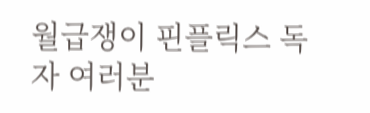월급쟁이 핀플릭스 독자 여러분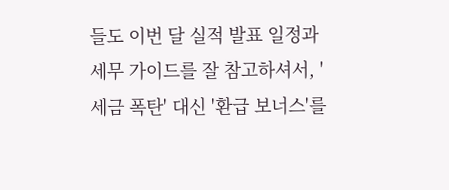들도 이번 달 실적 발표 일정과 세무 가이드를 잘 참고하셔서, '세금 폭탄' 대신 '환급 보너스'를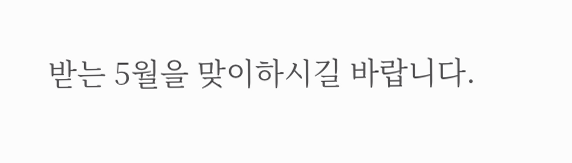받는 5월을 맞이하시길 바랍니다.